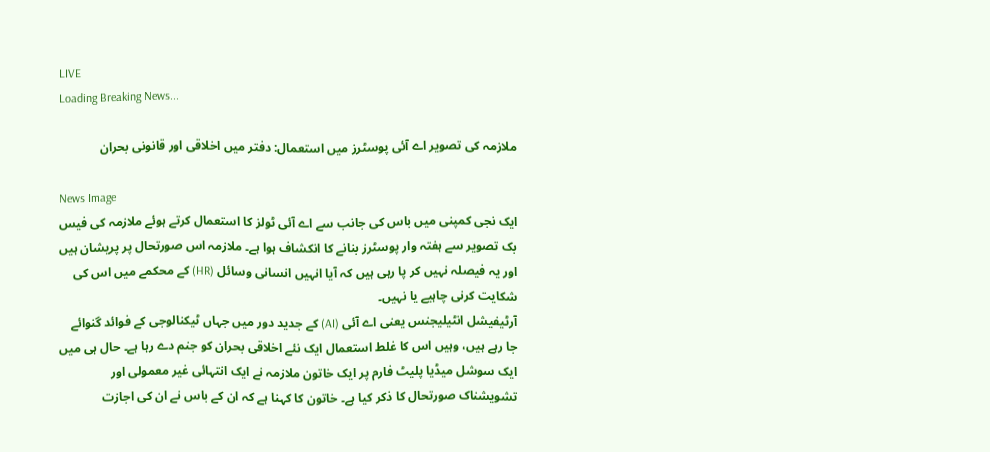LIVE
Loading Breaking News...

ملازمہ کی تصویر اے آئی پوسٹرز میں استعمال: دفتر میں اخلاقی اور قانونی بحران

News Image
ایک نجی کمپنی میں باس کی جانب سے اے آئی ٹولز کا استعمال کرتے ہوئے ملازمہ کی فیس بک تصویر سے ہفتہ وار پوسٹرز بنانے کا انکشاف ہوا ہے۔ ملازمہ اس صورتحال پر پریشان ہیں اور یہ فیصلہ نہیں کر پا رہی ہیں کہ آیا انہیں انسانی وسائل (HR) کے محکمے میں اس کی شکایت کرنی چاہیے یا نہیں۔
آرٹیفیشل انٹیلیجنس یعنی اے آئی (AI) کے جدید دور میں جہاں ٹیکنالوجی کے فوائد گنوائے جا رہے ہیں، وہیں اس کا غلط استعمال ایک نئے اخلاقی بحران کو جنم دے رہا ہے۔ حال ہی میں ایک سوشل میڈیا پلیٹ فارم پر ایک خاتون ملازمہ نے ایک انتہائی غیر معمولی اور تشویشناک صورتحال کا ذکر کیا ہے۔ خاتون کا کہنا ہے کہ ان کے باس نے ان کی اجازت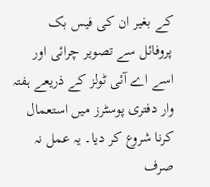کے بغیر ان کی فیس بک پروفائل سے تصویر چرائی اور اسے اے آئی ٹولز کے ذریعے ہفتہ وار دفتری پوسٹرز میں استعمال کرنا شروع کر دیا۔ یہ عمل نہ صرف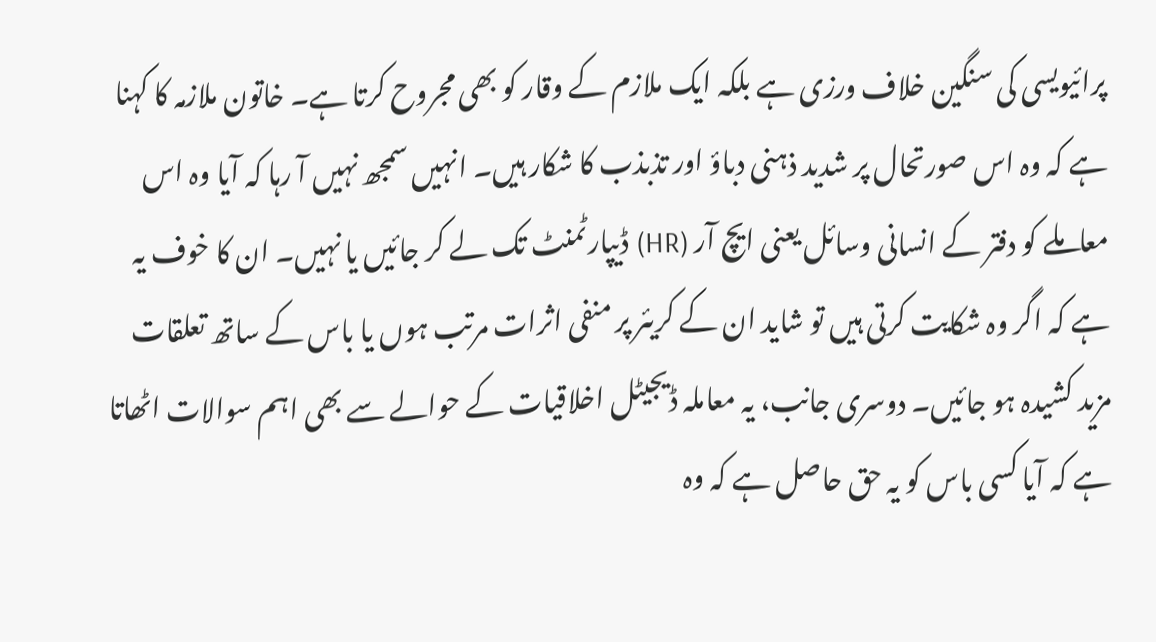پرائیویسی کی سنگین خلاف ورزی ہے بلکہ ایک ملازم کے وقار کو بھی مجروح کرتا ہے۔ خاتون ملازمہ کا کہنا ہے کہ وہ اس صورتحال پر شدید ذہنی دباؤ اور تذبذب کا شکار ہیں۔ انہیں سمجھ نہیں آ رہا کہ آیا وہ اس معاملے کو دفتر کے انسانی وسائل یعنی ایچ آر (HR) ڈیپارٹمنٹ تک لے کر جائیں یا نہیں۔ ان کا خوف یہ ہے کہ اگر وہ شکایت کرتی ہیں تو شاید ان کے کریئر پر منفی اثرات مرتب ہوں یا باس کے ساتھ تعلقات مزید کشیدہ ہو جائیں۔ دوسری جانب، یہ معاملہ ڈیجیٹل اخلاقیات کے حوالے سے بھی اہم سوالات اٹھاتا ہے کہ آیا کسی باس کو یہ حق حاصل ہے کہ وہ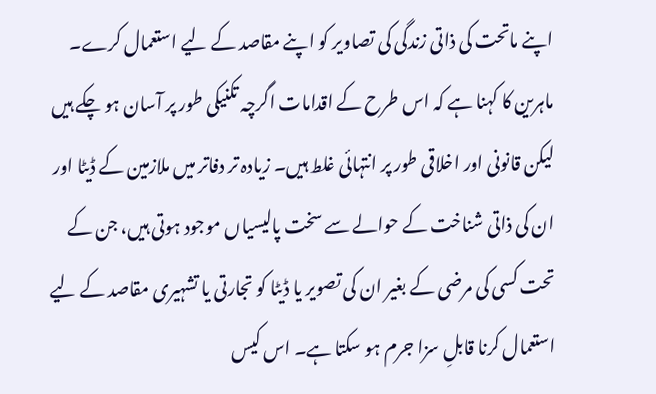اپنے ماتحت کی ذاتی زندگی کی تصاویر کو اپنے مقاصد کے لیے استعمال کرے۔ ماہرین کا کہنا ہے کہ اس طرح کے اقدامات اگرچہ تکنیکی طور پر آسان ہو چکے ہیں لیکن قانونی اور اخلاقی طور پر انتہائی غلط ہیں۔ زیادہ تر دفاتر میں ملازمین کے ڈیٹا اور ان کی ذاتی شناخت کے حوالے سے سخت پالیسیاں موجود ہوتی ہیں، جن کے تحت کسی کی مرضی کے بغیر ان کی تصویر یا ڈیٹا کو تجارتی یا تشہیری مقاصد کے لیے استعمال کرنا قابلِ سزا جرم ہو سکتا ہے۔ اس کیس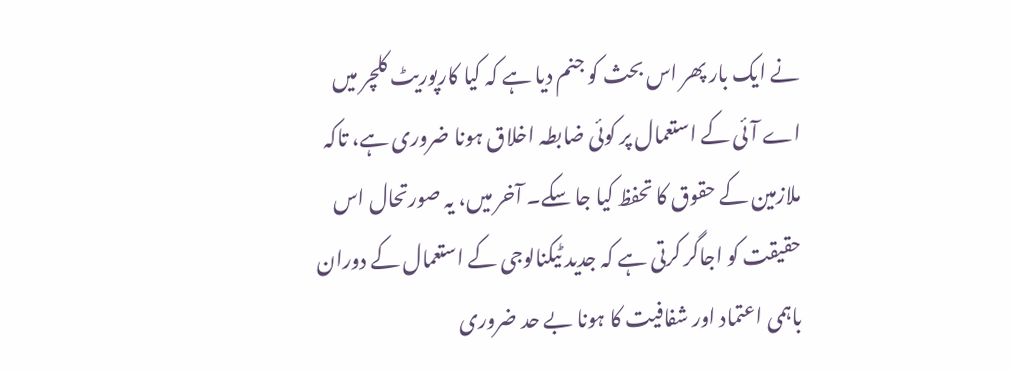نے ایک بار پھر اس بحث کو جنم دیا ہے کہ کیا کارپوریٹ کلچر میں اے آئی کے استعمال پر کوئی ضابطہ اخلاق ہونا ضروری ہے، تاکہ ملازمین کے حقوق کا تحفظ کیا جا سکے۔ آخر میں، یہ صورتحال اس حقیقت کو اجاگر کرتی ہے کہ جدید ٹیکنالوجی کے استعمال کے دوران باہمی اعتماد اور شفافیت کا ہونا بے حد ضروری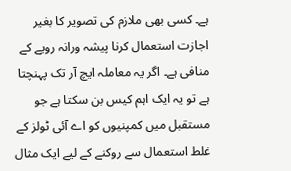ہے۔ کسی بھی ملازم کی تصویر کا بغیر اجازت استعمال کرنا پیشہ ورانہ رویے کے منافی ہے۔ اگر یہ معاملہ ایچ آر تک پہنچتا ہے تو یہ ایک اہم کیس بن سکتا ہے جو مستقبل میں کمپنیوں کو اے آئی ٹولز کے غلط استعمال سے روکنے کے لیے ایک مثال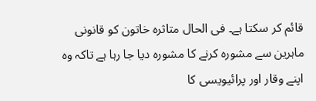قائم کر سکتا ہے۔ فی الحال متاثرہ خاتون کو قانونی ماہرین سے مشورہ کرنے کا مشورہ دیا جا رہا ہے تاکہ وہ اپنے وقار اور پرائیویسی کا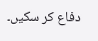دفاع کر سکیں۔